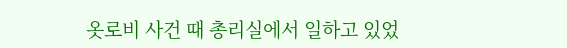옷로비 사건 때 총리실에서 일하고 있었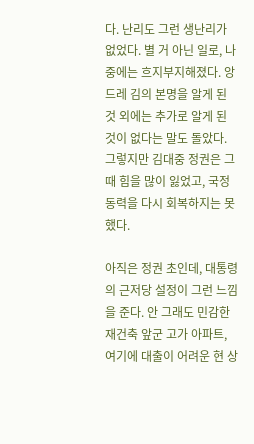다. 난리도 그런 생난리가 없었다. 별 거 아닌 일로, 나중에는 흐지부지해졌다. 앙드레 김의 본명을 알게 된 것 외에는 추가로 알게 된 것이 없다는 말도 돌았다. 그렇지만 김대중 정권은 그때 힘을 많이 잃었고, 국정 동력을 다시 회복하지는 못했다.

아직은 정권 초인데, 대통령의 근저당 설정이 그런 느낌을 준다. 안 그래도 민감한 재건축 앞군 고가 아파트, 여기에 대출이 어려운 현 상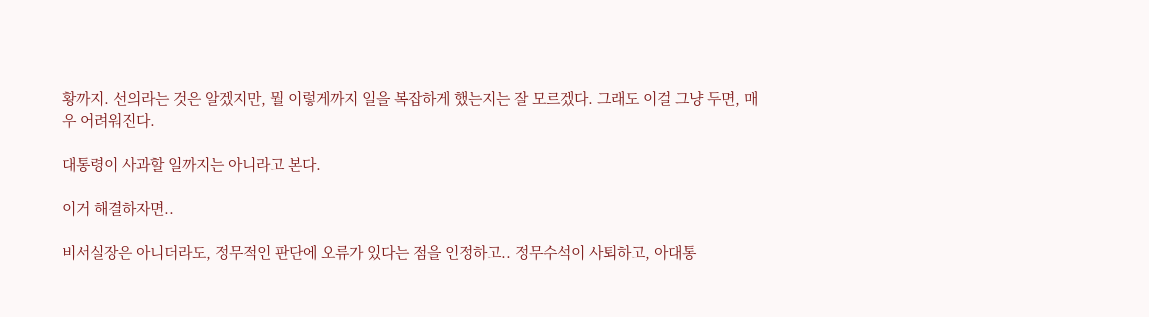황까지. 선의라는 것은 알겠지만, 뭘 이렇게까지 일을 복잡하게 했는지는 잘 모르겠다. 그래도 이걸 그냥 두면, 매우 어려워진다.

대통령이 사과할 일까지는 아니라고 본다.

이거 해결하자면..

비서실장은 아니더라도, 정무적인 판단에 오류가 있다는 점을 인정하고.. 정무수석이 사퇴하고, 아대통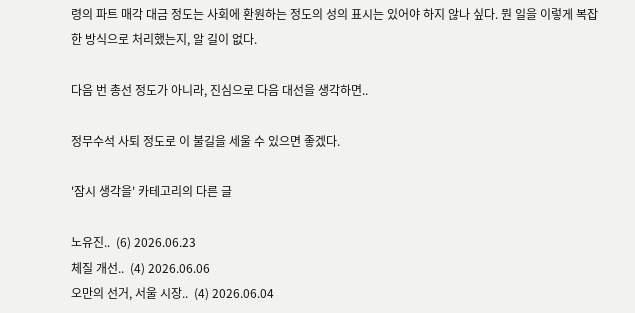령의 파트 매각 대금 정도는 사회에 환원하는 정도의 성의 표시는 있어야 하지 않나 싶다. 뭔 일을 이렇게 복잡한 방식으로 처리했는지, 알 길이 없다.

다음 번 총선 정도가 아니라, 진심으로 다음 대선을 생각하면..

정무수석 사퇴 정도로 이 불길을 세울 수 있으면 좋겠다.

'잠시 생각을' 카테고리의 다른 글

노유진..  (6) 2026.06.23
체질 개선..  (4) 2026.06.06
오만의 선거, 서울 시장..  (4) 2026.06.04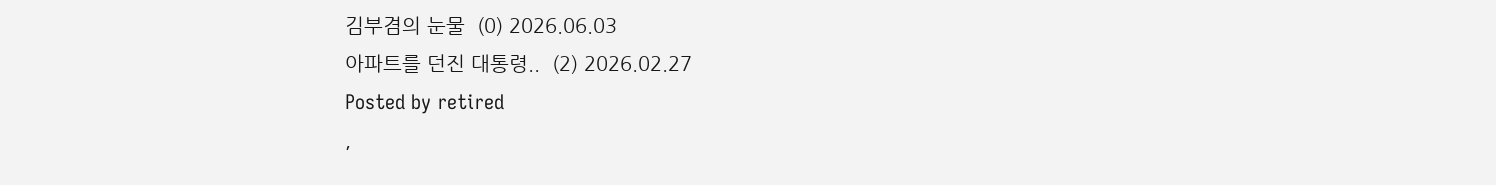김부겸의 눈물  (0) 2026.06.03
아파트를 던진 대통령..  (2) 2026.02.27
Posted by retired
,